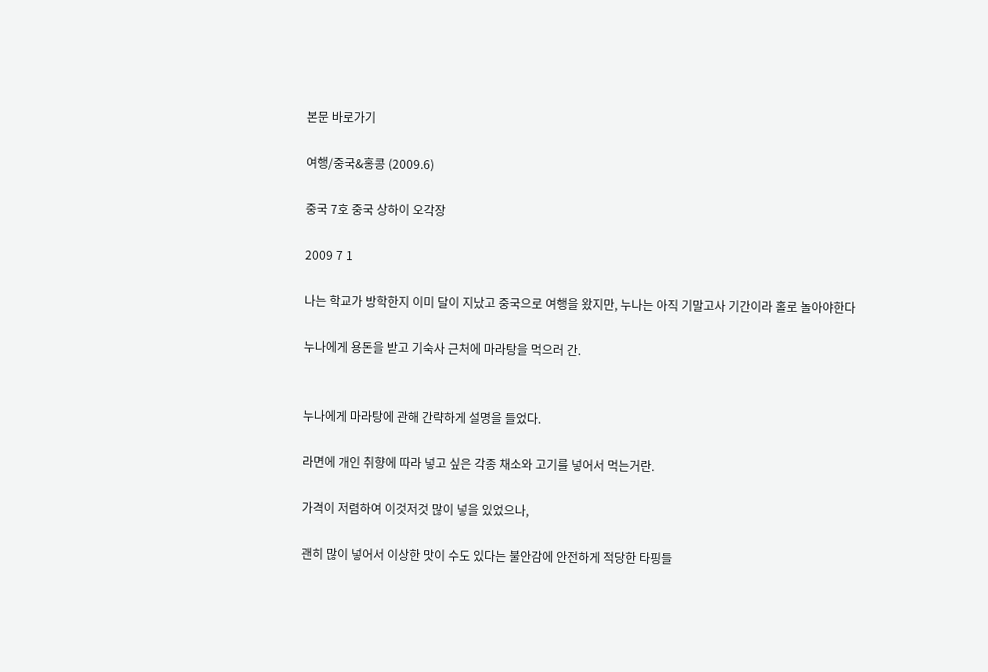본문 바로가기

여행/중국&홍콩 (2009.6)

중국 7호 중국 상하이 오각장

2009 7 1

나는 학교가 방학한지 이미 달이 지났고 중국으로 여행을 왔지만, 누나는 아직 기말고사 기간이라 홀로 놀아야한다

누나에게 용돈을 받고 기숙사 근처에 마라탕을 먹으러 간.


누나에게 마라탕에 관해 간략하게 설명을 들었다.

라면에 개인 취향에 따라 넣고 싶은 각종 채소와 고기를 넣어서 먹는거란.

가격이 저렴하여 이것저것 많이 넣을 있었으나,

괜히 많이 넣어서 이상한 맛이 수도 있다는 불안감에 안전하게 적당한 타핑들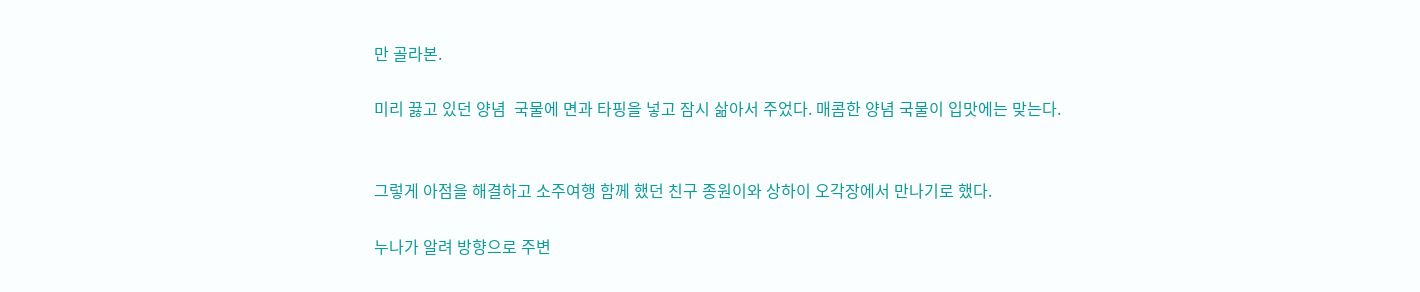만 골라본.

미리 끓고 있던 양념  국물에 면과 타핑을 넣고 잠시 삶아서 주었다. 매콤한 양념 국물이 입맛에는 맞는다.


그렇게 아점을 해결하고 소주여행 함께 했던 친구 종원이와 상하이 오각장에서 만나기로 했다.

누나가 알려 방향으로 주변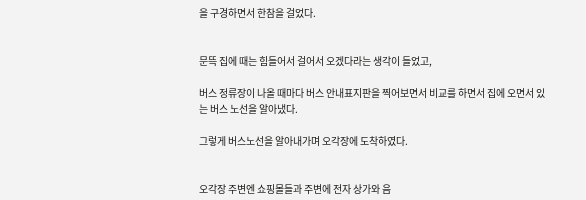을 구경하면서 한참을 걸었다.


문뜩 집에 때는 힘들어서 걸어서 오겠다라는 생각이 들었고,

버스 정류장이 나올 때마다 버스 안내표지판을 찍어보면서 비교를 하면서 집에 오면서 있는 버스 노선을 알아냈다.

그렇게 버스노선을 알아내가며 오각장에 도착하였다.


오각장 주변엔 쇼핑몰들과 주변에 전자 상가와 음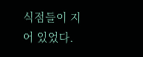식점들이 지어 있었다.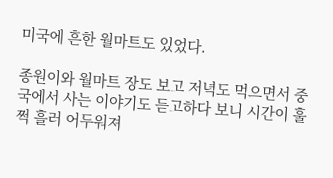미국에 흔한 월마트도 있었다.

종원이와 월마트 장도 보고 저녁도 먹으면서 중국에서 사는 이야기도 듣고하다 보니 시간이 훌쩍 흘러 어두워져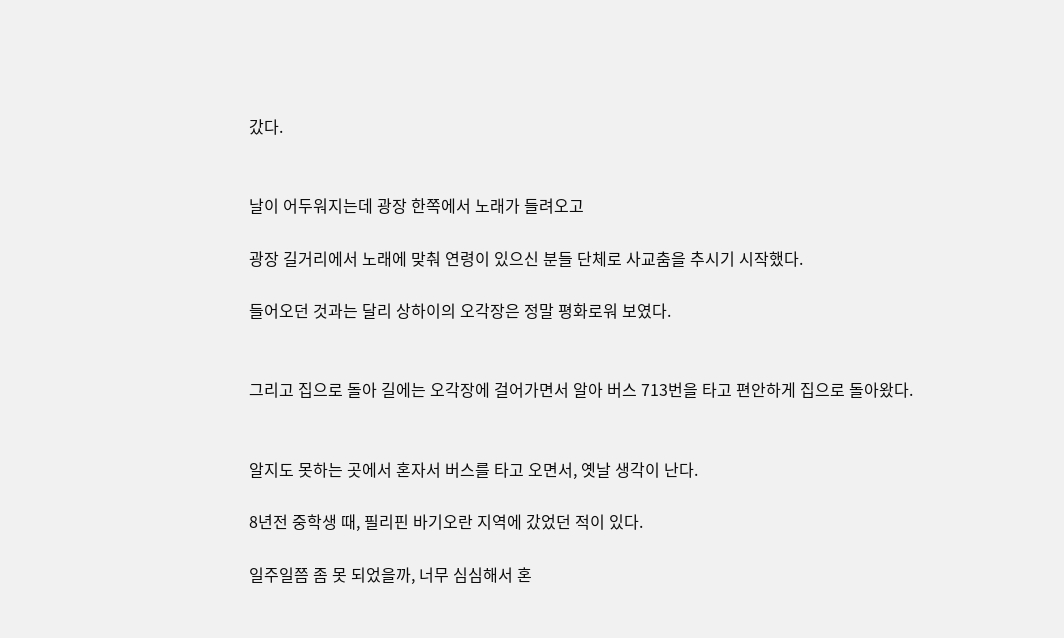갔다.


날이 어두워지는데 광장 한쪽에서 노래가 들려오고

광장 길거리에서 노래에 맞춰 연령이 있으신 분들 단체로 사교춤을 추시기 시작했다.

들어오던 것과는 달리 상하이의 오각장은 정말 평화로워 보였다.


그리고 집으로 돌아 길에는 오각장에 걸어가면서 알아 버스 713번을 타고 편안하게 집으로 돌아왔다.


알지도 못하는 곳에서 혼자서 버스를 타고 오면서, 옛날 생각이 난다.

8년전 중학생 때, 필리핀 바기오란 지역에 갔었던 적이 있다.

일주일쯤 좀 못 되었을까, 너무 심심해서 혼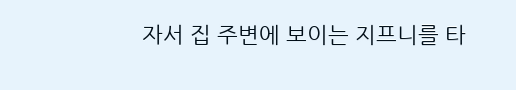자서 집 주변에 보이는 지프니를 타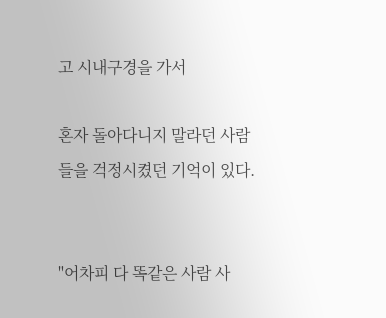고 시내구경을 가서

혼자 돌아다니지 말라던 사람들을 걱정시켰던 기억이 있다.


"어차피 다 똑같은 사람 사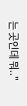는 곳인데 뭐.."